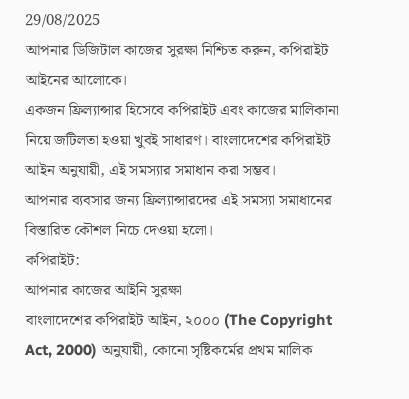29/08/2025
আপনার ডিজিটাল কাজের সুরক্ষা নিশ্চিত করুন, কপিরাইট আইনের আলোকে।
একজন ফ্রিল্যান্সার হিসেবে কপিরাইট এবং কাজের মালিকানা নিয়ে জটিলতা হওয়া খুবই সাধারণ। বাংলাদেশের কপিরাইট আইন অনুযায়ী, এই সমস্যার সমাধান করা সম্ভব।
আপনার ব্যবসার জন্য ফ্রিল্যান্সারদের এই সমস্যা সমাধানের বিস্তারিত কৌশল নিচে দেওয়া হলো।
কপিরাইট:
আপনার কাজের আইনি সুরক্ষা
বাংলাদেশের কপিরাইট আইন, ২০০০ (The Copyright Act, 2000) অনুযায়ী, কোনো সৃষ্টিকর্মের প্রথম মালিক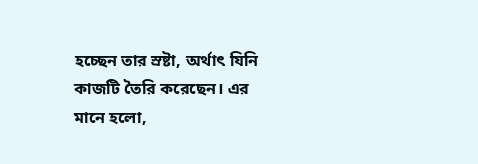হচ্ছেন তার স্রষ্টা, অর্থাৎ যিনি কাজটি তৈরি করেছেন। এর মানে হলো,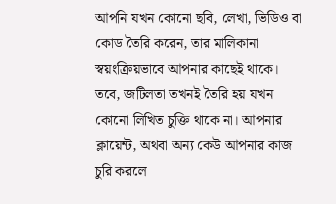আপনি যখন কোনো ছবি, লেখা, ভিডিও বা কোড তৈরি করেন, তার মালিকানা স্বয়ংক্রিয়ভাবে আপনার কাছেই থাকে।
তবে, জটিলতা তখনই তৈরি হয় যখন কোনো লিখিত চুক্তি থাকে না। আপনার ক্লায়েন্ট, অথবা অন্য কেউ আপনার কাজ চুরি করলে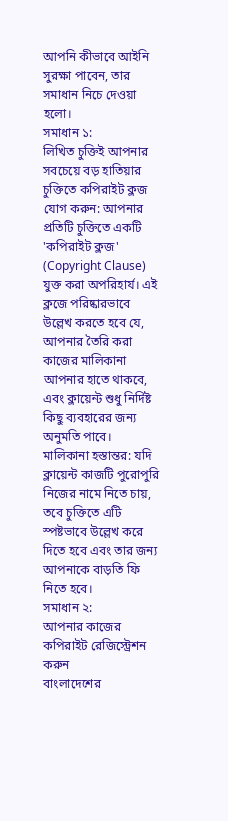আপনি কীভাবে আইনি সুরক্ষা পাবেন, তার সমাধান নিচে দেওয়া হলো।
সমাধান ১:
লিখিত চুক্তিই আপনার সবচেয়ে বড় হাতিয়ার
চুক্তিতে কপিরাইট ক্লজ যোগ করুন: আপনার প্রতিটি চুক্তিতে একটি 'কপিরাইট ক্লজ' (Copyright Clause) যুক্ত করা অপরিহার্য। এই ক্লজে পরিষ্কারভাবে উল্লেখ করতে হবে যে, আপনার তৈরি করা কাজের মালিকানা আপনার হাতে থাকবে, এবং ক্লায়েন্ট শুধু নির্দিষ্ট কিছু ব্যবহারের জন্য অনুমতি পাবে।
মালিকানা হস্তান্তর: যদি ক্লায়েন্ট কাজটি পুরোপুরি নিজের নামে নিতে চায়, তবে চুক্তিতে এটি স্পষ্টভাবে উল্লেখ করে দিতে হবে এবং তার জন্য আপনাকে বাড়তি ফি নিতে হবে।
সমাধান ২:
আপনার কাজের কপিরাইট রেজিস্ট্রেশন করুন
বাংলাদেশের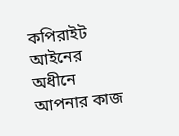কপিরাইট আইনের অধীনে আপনার কাজ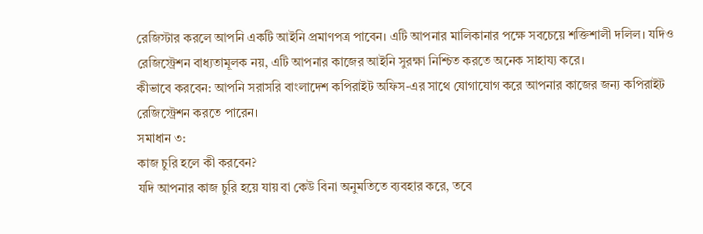রেজিস্টার করলে আপনি একটি আইনি প্রমাণপত্র পাবেন। এটি আপনার মালিকানার পক্ষে সবচেয়ে শক্তিশালী দলিল। যদিও রেজিস্ট্রেশন বাধ্যতামূলক নয়, এটি আপনার কাজের আইনি সুরক্ষা নিশ্চিত করতে অনেক সাহায্য করে।
কীভাবে করবেন: আপনি সরাসরি বাংলাদেশ কপিরাইট অফিস-এর সাথে যোগাযোগ করে আপনার কাজের জন্য কপিরাইট রেজিস্ট্রেশন করতে পারেন।
সমাধান ৩:
কাজ চুরি হলে কী করবেন?
যদি আপনার কাজ চুরি হয়ে যায় বা কেউ বিনা অনুমতিতে ব্যবহার করে, তবে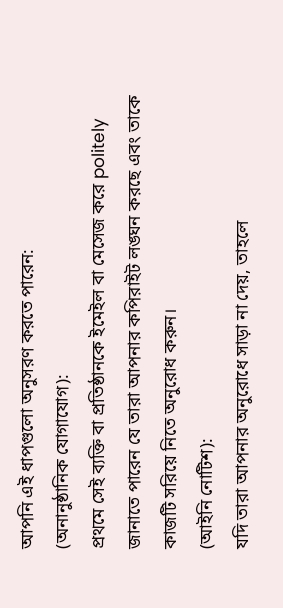আপনি এই ধাপগুলো অনুসরণ করতে পারেন:
(অনানুষ্ঠানিক যোগাযোগ):
প্রথমে সেই ব্যক্তি বা প্রতিষ্ঠানকে ইমেইল বা মেসেজ করে politely জানাতে পারেন যে তারা আপনার কপিরাইট লঙ্ঘন করছে এবং তাকে কাজটি সরিয়ে নিতে অনুরোধ করুন।
(আইনি নোটিশ):
যদি তারা আপনার অনুরোধে সাড়া না দেয়, তাহলে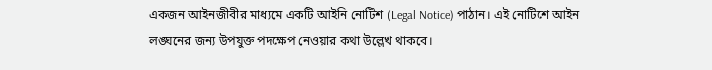একজন আইনজীবীর মাধ্যমে একটি আইনি নোটিশ (Legal Notice) পাঠান। এই নোটিশে আইন লঙ্ঘনের জন্য উপযুক্ত পদক্ষেপ নেওয়ার কথা উল্লেখ থাকবে।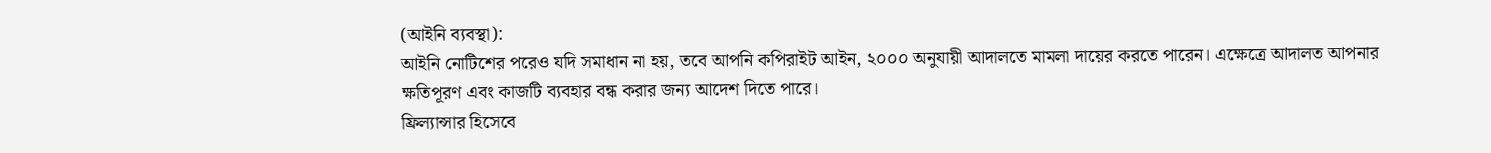(আইনি ব্যবস্থা):
আইনি নোটিশের পরেও যদি সমাধান না হয়, তবে আপনি কপিরাইট আইন, ২০০০ অনুযায়ী আদালতে মামলা দায়ের করতে পারেন। এক্ষেত্রে আদালত আপনার ক্ষতিপূরণ এবং কাজটি ব্যবহার বন্ধ করার জন্য আদেশ দিতে পারে।
ফ্রিল্যান্সার হিসেবে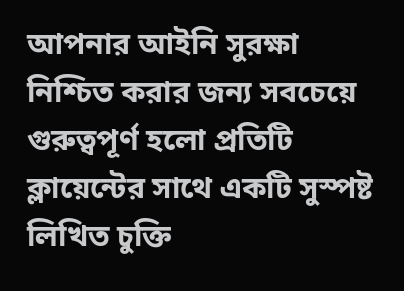আপনার আইনি সুরক্ষা নিশ্চিত করার জন্য সবচেয়ে গুরুত্বপূর্ণ হলো প্রতিটি ক্লায়েন্টের সাথে একটি সুস্পষ্ট লিখিত চুক্তি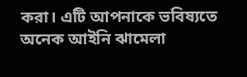করা। এটি আপনাকে ভবিষ্যতে অনেক আইনি ঝামেলা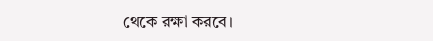থেকে রক্ষা করবে।